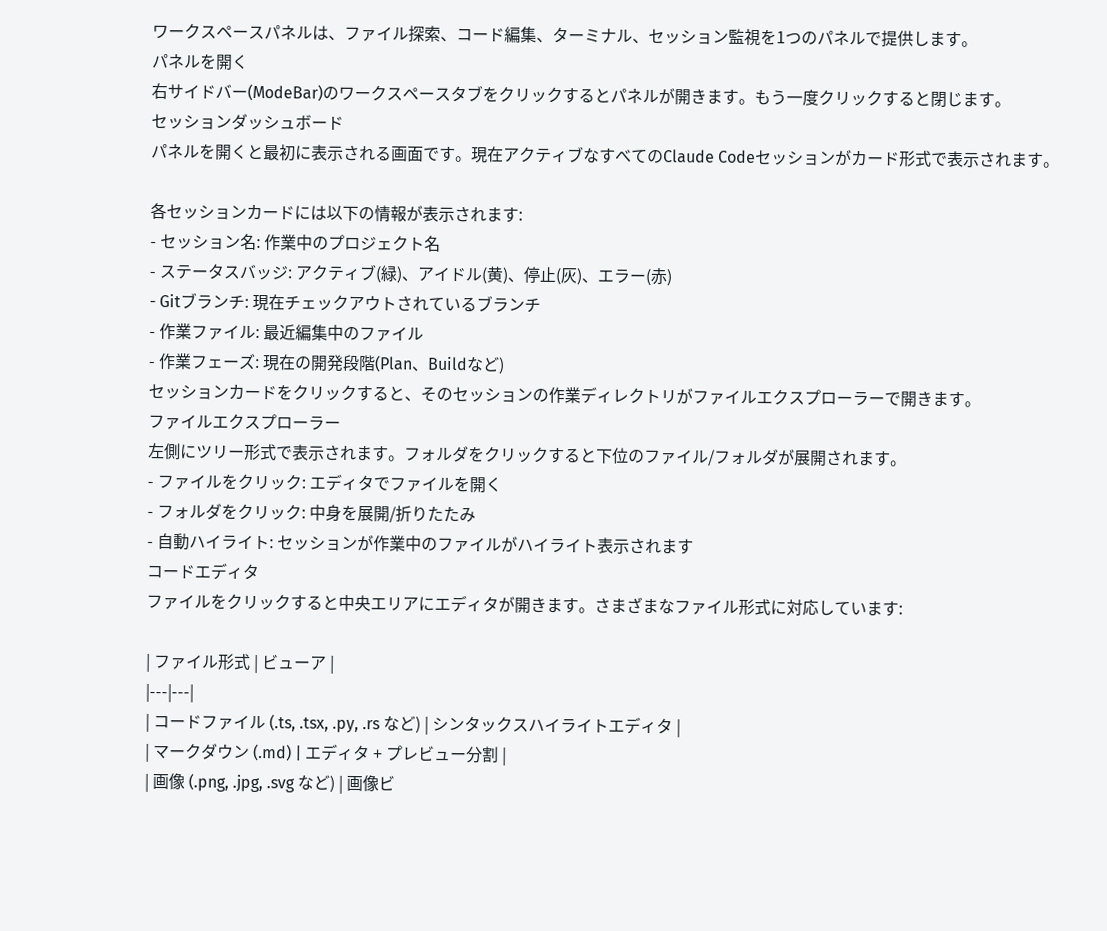ワークスペースパネルは、ファイル探索、コード編集、ターミナル、セッション監視を1つのパネルで提供します。
パネルを開く
右サイドバー(ModeBar)のワークスペースタブをクリックするとパネルが開きます。もう一度クリックすると閉じます。
セッションダッシュボード
パネルを開くと最初に表示される画面です。現在アクティブなすべてのClaude Codeセッションがカード形式で表示されます。

各セッションカードには以下の情報が表示されます:
- セッション名: 作業中のプロジェクト名
- ステータスバッジ: アクティブ(緑)、アイドル(黄)、停止(灰)、エラー(赤)
- Gitブランチ: 現在チェックアウトされているブランチ
- 作業ファイル: 最近編集中のファイル
- 作業フェーズ: 現在の開発段階(Plan、Buildなど)
セッションカードをクリックすると、そのセッションの作業ディレクトリがファイルエクスプローラーで開きます。
ファイルエクスプローラー
左側にツリー形式で表示されます。フォルダをクリックすると下位のファイル/フォルダが展開されます。
- ファイルをクリック: エディタでファイルを開く
- フォルダをクリック: 中身を展開/折りたたみ
- 自動ハイライト: セッションが作業中のファイルがハイライト表示されます
コードエディタ
ファイルをクリックすると中央エリアにエディタが開きます。さまざまなファイル形式に対応しています:

| ファイル形式 | ビューア |
|---|---|
| コードファイル (.ts, .tsx, .py, .rs など) | シンタックスハイライトエディタ |
| マークダウン (.md) | エディタ + プレビュー分割 |
| 画像 (.png, .jpg, .svg など) | 画像ビ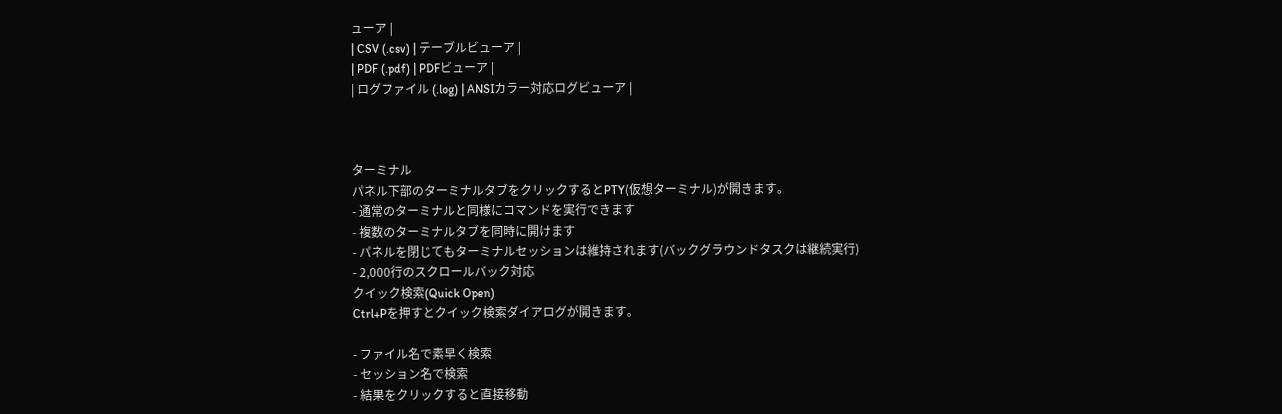ューア |
| CSV (.csv) | テーブルビューア |
| PDF (.pdf) | PDFビューア |
| ログファイル (.log) | ANSIカラー対応ログビューア |



ターミナル
パネル下部のターミナルタブをクリックするとPTY(仮想ターミナル)が開きます。
- 通常のターミナルと同様にコマンドを実行できます
- 複数のターミナルタブを同時に開けます
- パネルを閉じてもターミナルセッションは維持されます(バックグラウンドタスクは継続実行)
- 2,000行のスクロールバック対応
クイック検索(Quick Open)
Ctrl+Pを押すとクイック検索ダイアログが開きます。

- ファイル名で素早く検索
- セッション名で検索
- 結果をクリックすると直接移動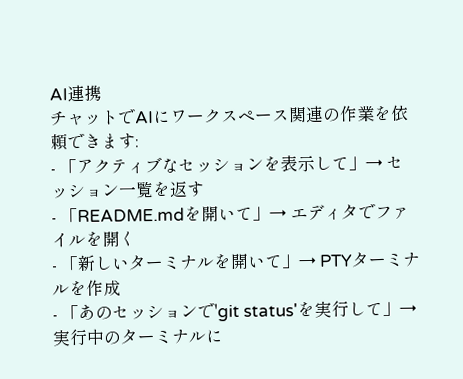AI連携
チャットでAIにワークスペース関連の作業を依頼できます:
- 「アクティブなセッションを表示して」→ セッション一覧を返す
- 「README.mdを開いて」→ エディタでファイルを開く
- 「新しいターミナルを開いて」→ PTYターミナルを作成
- 「あのセッションで'git status'を実行して」→ 実行中のターミナルに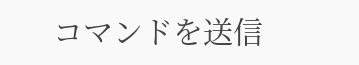コマンドを送信